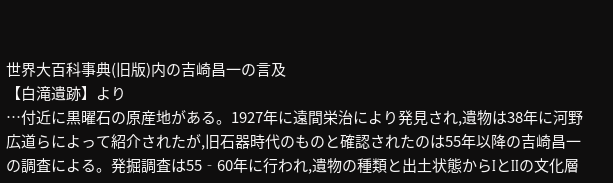世界大百科事典(旧版)内の吉崎昌一の言及
【白滝遺跡】より
…付近に黒曜石の原産地がある。1927年に遠間栄治により発見され,遺物は38年に河野広道らによって紹介されたが,旧石器時代のものと確認されたのは55年以降の吉崎昌一の調査による。発掘調査は55‐60年に行われ,遺物の種類と出土状態からIとIIの文化層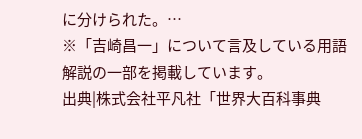に分けられた。…
※「吉崎昌一」について言及している用語解説の一部を掲載しています。
出典|株式会社平凡社「世界大百科事典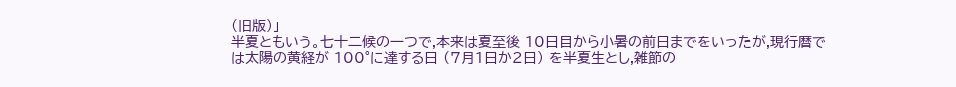(旧版)」
半夏ともいう。七十二候の一つで,本来は夏至後 10日目から小暑の前日までをいったが,現行暦では太陽の黄経が 100°に達する日 (7月1日か2日) を半夏生とし,雑節の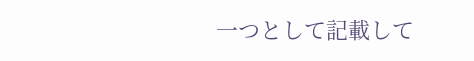一つとして記載して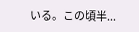いる。この頃半...